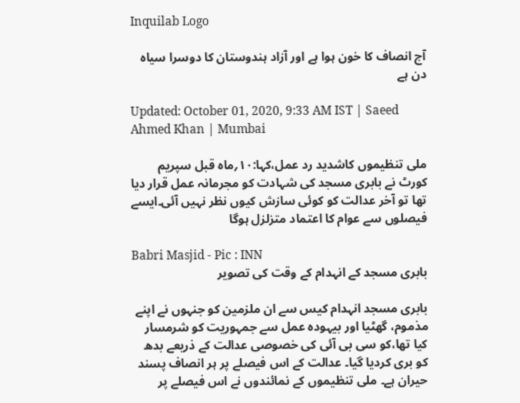Inquilab Logo

آج انصاف کا خون ہوا ہے اور آزاد ہندوستان کا دوسرا سیاہ دن ہے

Updated: October 01, 2020, 9:33 AM IST | Saeed Ahmed Khan | Mumbai

ملی تنظیموں کاشدید رد عمل،کہا:۱۰؍ماہ قبل سپریم کورٹ نے بابری مسجد کی شہادت کو مجرمانہ عمل قرار دیا تھا تو آخر عدالت کو کوئی سازش کیوں نظر نہیں آئی۔ایسے فیصلوں سے عوام کا اعتماد متزلزل ہوگا

Babri Masjid - Pic : INN
بابری مسجد کے انہدام کے وقت کی تصویر

بابری مسجد انہدام کیس سے ان ملزمین کو جنہوں نے اپنے مذموم، گھٹیا اور بیہودہ عمل سے جمہوریت کو شرمسار کیا تھا،کو سی بی آئی کی خصوصی عدالت کے ذریعے بدھ کو بری کردیا گیا۔ عدالت کے اس فیصلے پر ہر انصاف پسند حیران ہے۔ ملی تنظیموں کے نمائندوں نے اس فیصلے پر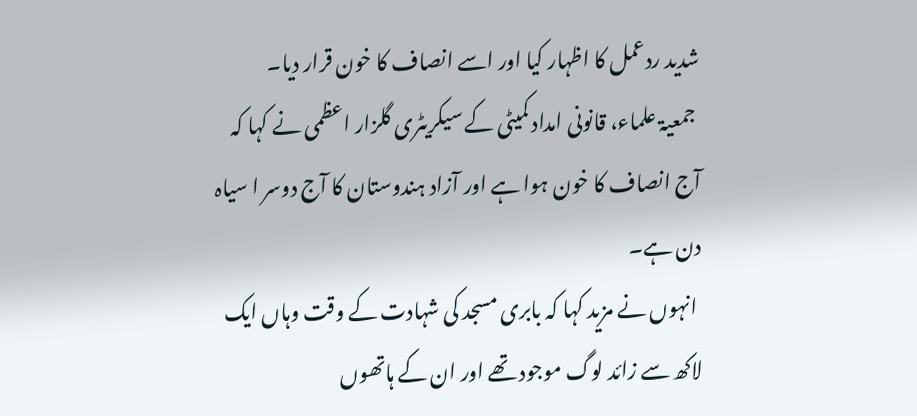شدید ردعمل کا اظہار کیا اور اسے انصاف کا خون قرار دیا۔
 جمعیۃ علماء، قانونی امداد کمیٹی کے سیکریٹری گلزار اعظمی نے کہا کہ آج انصاف کا خون ہوا ہے اور آزاد ہندوستان کا آج دوسر ا سیاہ دن ہے۔
 انہوں نے مزید کہا کہ بابری مسجد کی شہادت کے وقت وہاں ایک لاکھ سے زائد لوگ موجود تھے اور ان کے ہاتھوں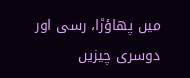میں پھاؤڑا، رسی اور دوسری چیزیں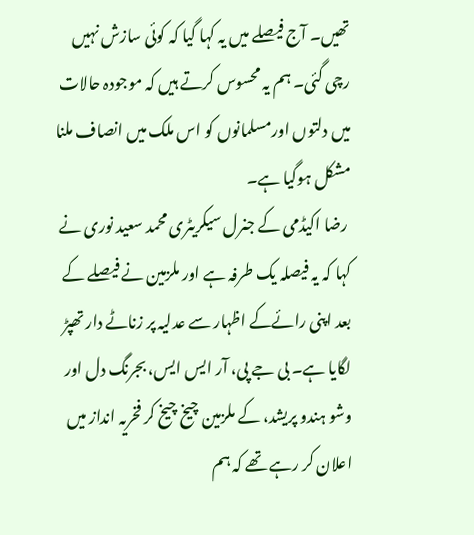تھیں۔ آج فیصلے میں یہ کہا گیا کہ کوئی سازش نہیں رچی گئی۔ ہم یہ محسوس کرتے ہیں کہ موجودہ حالات میں دلتوں اورمسلمانوں کو اس ملک میں انصاف ملنا مشکل ہوگیا ہے۔
 رضا اکیڈمی کے جنرل سیکریٹری محمد سعید نوری نے کہا کہ یہ فیصلہ یک طرفہ ہے اور ملزمین نے فیصلے کے بعد اپنی رائےکے اظہار سے عدلیہ پر زناٹے دار تھپڑ لگایا ہے۔ بی جے پی، آر ایس ایس، بجرنگ دل اور وشو ہندو پریشد، کے ملزمین چیخ چیخ کر فخریہ انداز میں اعلان کر رہے تھے کہ ہم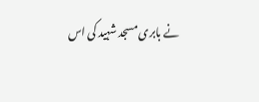نے بابری مسجد شہید کی اس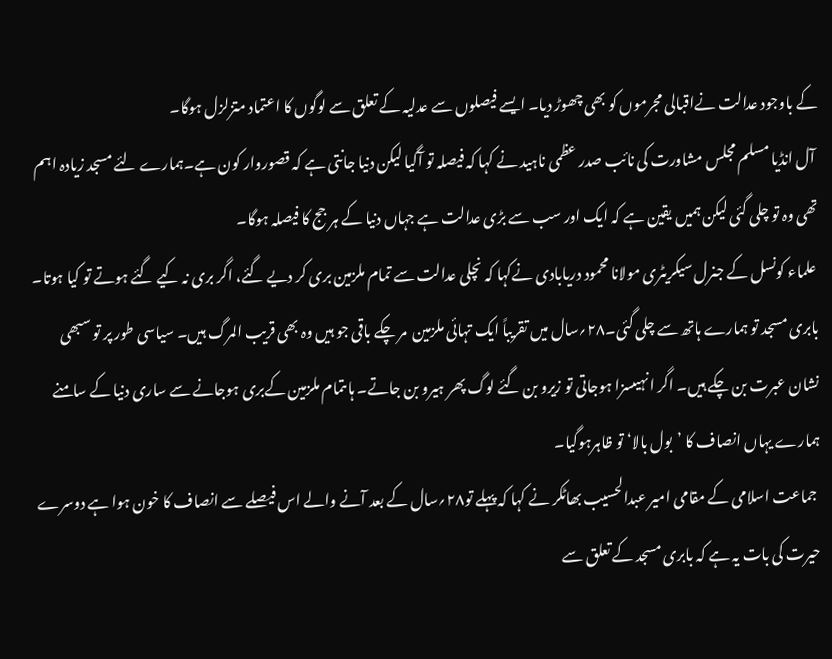کے باوجود عدالت نےاقبالی مجرموں کو بھی چھوڑ دیا۔ ایسے فیصلوں سے عدلیہ کے تعلق سے لوگوں کا اعتماد متزلزل ہوگا۔
 آل انڈیا مسلم مجلس مشاورت کی نائب صدر عظمی ناہید نے کہا کہ فیصلہ تو آگیا لیکن دنیا جانتی ہے کہ قصوروار کون ہے۔ہمارے لئے مسجد زیادہ اہم تھی وہ تو چلی گئی لیکن ہمیں یقین ہے کہ ایک اور سب سے بڑی عدالت ہے جہاں دنیا کے ہر جج کا فیصلہ ہوگا۔
 علماء کونسل کے جنرل سیکریٹری مولانا محمود دریابادی نےکہا کہ نچلی عدالت سے تمام ملزمین بری کر دیے گئے، اگر بری نہ کیے گئے ہوتے تو کیا ہوتا۔ بابری مسجد تو ہمارے ہاتھ سے چلی گئی۔۲۸؍سال میں تقریباً ایک تہائی ملزمین  مر چکے باقی جو ہیں وہ بھی قریب المرگ ہیں۔ سیاسی طور پر تو سبھی نشان عبرت بن چکے ہیں۔ اگر انہیںسزا ہوجاتی تو زیرو بن گئے لوگ پھر ہیرو بن جاتے۔ ہاںتمام ملزمین کےبری ہوجانے سے ساری دنیا کے سامنے ہمارے یہاں انصاف کا ’بول بالا‘ تو ظاہرہوگیا۔
 جماعت اسلامی کے مقامی امیر عبدالحسیب بھاٹکر نے کہا کہ پہلے تو۲۸؍سال کے بعد آنے والے اس فیصلے سے انصاف کا خون ہوا ہے دوسرے حیرت کی بات یہ ہے کہ بابری مسجد کے تعلق سے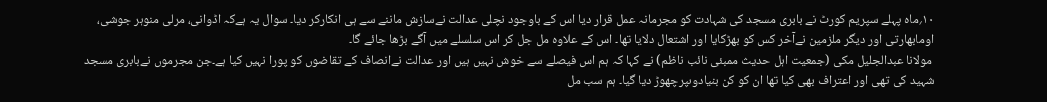۱۰؍ماہ پہلے سپریم کورٹ نے بابری مسجد کی شہادت کو مجرمانہ عمل قرار دیا اس کے باوجود نچلی عدالت نےسازش ماننے سے ہی انکارکر دیا۔ سوال یہ ہےکہ اڈوانی، مرلی منوہر جوشی، اومابھارتی اور دیگر ملزمین نےآخر کس کو بھڑکایا اور اشتعال دلایا تھا۔ اس کے علاوہ مل جل کر اس سلسلے میں آگے بڑھا جائے گا۔‌
 مولانا عبدالجلیل مکی (جمعیت اہل حدیث ممبئی نائب ناظم) نے کہا کہ ہم اس فیصلے سے خوش نہیں ہیں اور عدالت نےانصاف کے تقاضوں کو پورا نہیں کیا ہے۔جن مجرموں نےبابری مسجد شہید کی تھی اور اعتراف بھی کیا تھا ان کو کن بنیادوںپرچھوڑ دیا گیا۔ ہم سب مل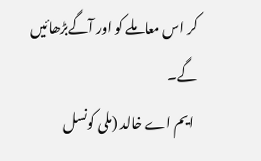کر اس معاملے کو اور آگےبڑھائیں گے۔
 ایم اے خالد (ملی کونسل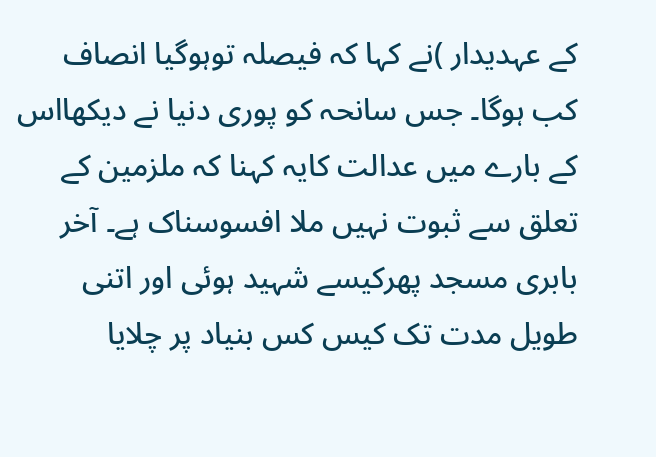کے عہدیدار )نے کہا کہ فیصلہ توہوگیا انصاف کب ہوگا۔ جس سانحہ کو پوری دنیا نے دیکھااس کے بارے میں عدالت کایہ کہنا کہ ملزمین کے تعلق سے ثبوت نہیں ملا افسوسناک ہے۔ آخر بابری مسجد پھرکیسے شہید ہوئی اور اتنی طویل مدت تک کیس کس بنیاد پر چلایا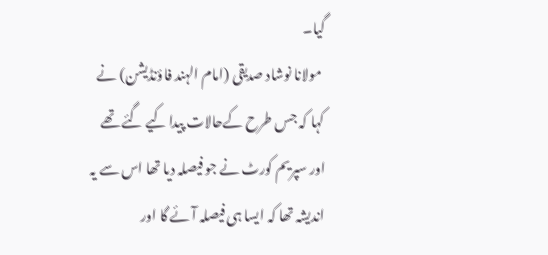گیا۔
 مولانا نوشاد صدیقی (امام الہند فاؤنڈیشن) نے کہا کہ جس طرح کےحالات پیدا کیے گئے تھے اور سپریم کورٹ نے جو فیصلہ دیا تھا اس سے یہ اندیشہ تھا کہ ایسا ہی فیصلہ آئے گا اور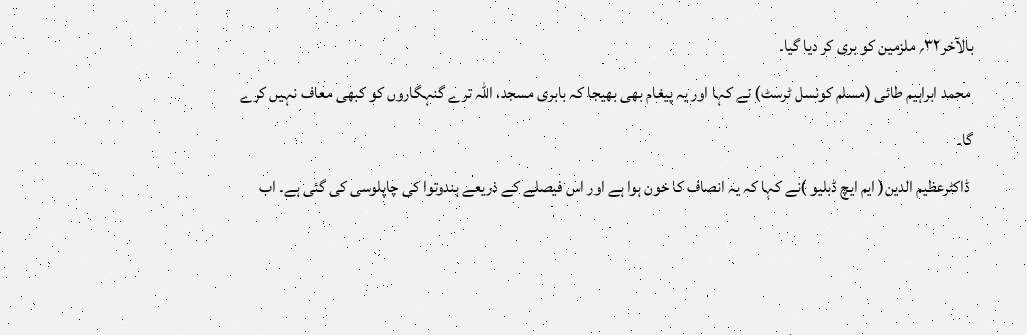بالآخر۳۲؍ ملزمین کو بری کر دیا گیا۔
 محمد ابراہیم طائی (مسلم کونسل ٹرسٹ) نے کہا اور یہ پیغام بھی بھیجا کہ بابری مسجد، اللہ ترے گنہگاروں کو کبھی معاف نہیں کرے گا۔
 ڈاکٹرعظیم الدین( ایم ایچ ڈبلیو )نے کہا کہ یہ انصاف کا خون ہوا ہے اور اس فیصلے کے ذریعے ہندوتوا کی چاپلوسی کی گئی ہے۔ اب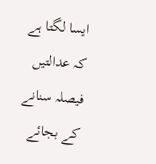ایسا لگتا ہے کہ عدالتیں فیصلہ سنانے کے بجائے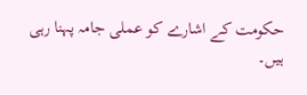حکومت کے اشارے کو عملی جامہ پہنا رہی ہیں۔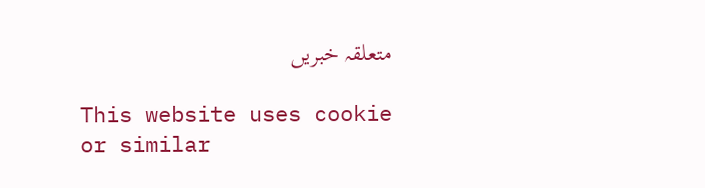متعلقہ خبریں

This website uses cookie or similar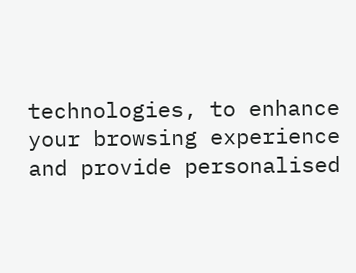technologies, to enhance your browsing experience and provide personalised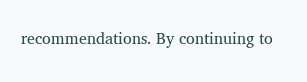recommendations. By continuing to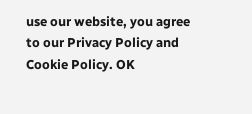use our website, you agree to our Privacy Policy and Cookie Policy. OK